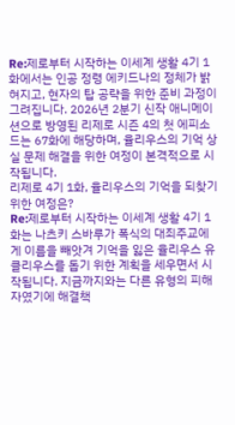Re:제로부터 시작하는 이세계 생활 4기 1화에서는 인공 정령 에키드나의 정체가 밝혀지고, 현자의 탑 공략을 위한 준비 과정이 그려집니다. 2026년 2분기 신작 애니메이션으로 방영된 리제로 시즌 4의 첫 에피소드는 67화에 해당하며, 율리우스의 기억 상실 문제 해결을 위한 여정이 본격적으로 시작됩니다.
리제로 4기 1화, 율리우스의 기억을 되찾기 위한 여정은?
Re:제로부터 시작하는 이세계 생활 4기 1화는 나츠키 스바루가 폭식의 대죄주교에게 이름을 빼앗겨 기억을 잃은 율리우스 유클리우스를 돕기 위한 계획을 세우면서 시작됩니다. 지금까지와는 다른 유형의 피해자였기에 해결책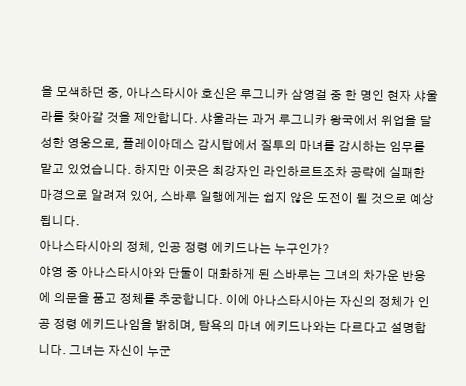을 모색하던 중, 아나스타시아 호신은 루그니카 삼영걸 중 한 명인 현자 샤울라를 찾아갈 것을 제안합니다. 샤울라는 과거 루그니카 왕국에서 위업을 달성한 영웅으로, 플레이아데스 감시탑에서 질투의 마녀를 감시하는 임무를 맡고 있었습니다. 하지만 이곳은 최강자인 라인하르트조차 공략에 실패한 마경으로 알려져 있어, 스바루 일행에게는 쉽지 않은 도전이 될 것으로 예상됩니다.
아나스타시아의 정체, 인공 정령 에키드나는 누구인가?
야영 중 아나스타시아와 단둘이 대화하게 된 스바루는 그녀의 차가운 반응에 의문을 품고 정체를 추궁합니다. 이에 아나스타시아는 자신의 정체가 인공 정령 에키드나임을 밝히며, 탐욕의 마녀 에키드나와는 다르다고 설명합니다. 그녀는 자신이 누군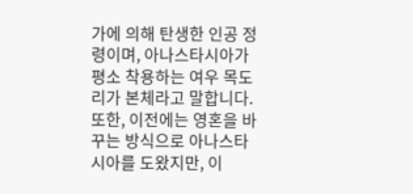가에 의해 탄생한 인공 정령이며, 아나스타시아가 평소 착용하는 여우 목도리가 본체라고 말합니다. 또한, 이전에는 영혼을 바꾸는 방식으로 아나스타시아를 도왔지만, 이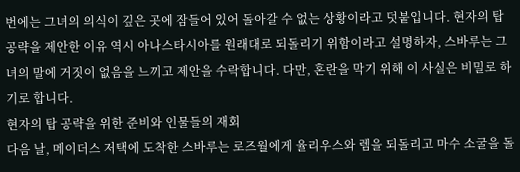번에는 그녀의 의식이 깊은 곳에 잠들어 있어 돌아갈 수 없는 상황이라고 덧붙입니다. 현자의 탑 공략을 제안한 이유 역시 아나스타시아를 원래대로 되돌리기 위함이라고 설명하자, 스바루는 그녀의 말에 거짓이 없음을 느끼고 제안을 수락합니다. 다만, 혼란을 막기 위해 이 사실은 비밀로 하기로 합니다.
현자의 탑 공략을 위한 준비와 인물들의 재회
다음 날, 메이더스 저택에 도착한 스바루는 로즈월에게 율리우스와 렘을 되돌리고 마수 소굴을 돌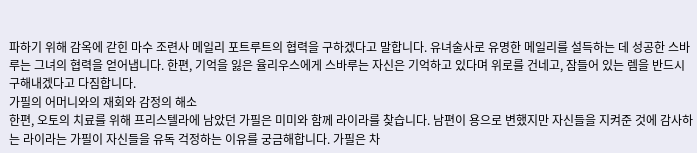파하기 위해 감옥에 갇힌 마수 조련사 메일리 포트루트의 협력을 구하겠다고 말합니다. 유녀술사로 유명한 메일리를 설득하는 데 성공한 스바루는 그녀의 협력을 얻어냅니다. 한편, 기억을 잃은 율리우스에게 스바루는 자신은 기억하고 있다며 위로를 건네고, 잠들어 있는 렘을 반드시 구해내겠다고 다짐합니다.
가필의 어머니와의 재회와 감정의 해소
한편, 오토의 치료를 위해 프리스텔라에 남았던 가필은 미미와 함께 라이라를 찾습니다. 남편이 용으로 변했지만 자신들을 지켜준 것에 감사하는 라이라는 가필이 자신들을 유독 걱정하는 이유를 궁금해합니다. 가필은 차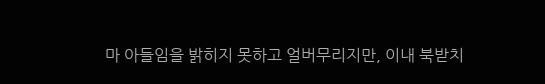마 아들임을 밝히지 못하고 얼버무리지만, 이내 북받치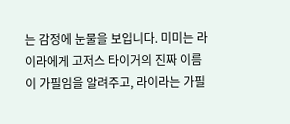는 감정에 눈물을 보입니다. 미미는 라이라에게 고저스 타이거의 진짜 이름이 가필임을 알려주고, 라이라는 가필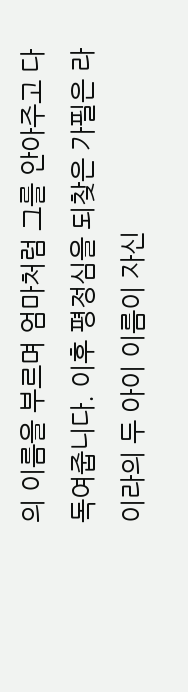의 이름을 부르며 엄마처럼 그를 안아주고 다독여줍니다. 이후 평정심을 되찾은 가필은 라이라의 두 아이 이름이 자신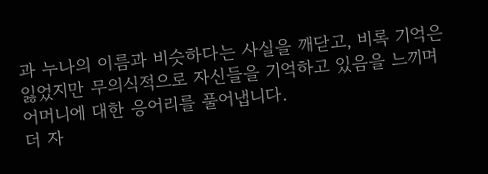과 누나의 이름과 비슷하다는 사실을 깨닫고, 비록 기억은 잃었지만 무의식적으로 자신들을 기억하고 있음을 느끼며 어머니에 대한 응어리를 풀어냅니다.
더 자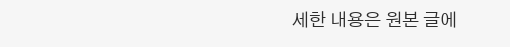세한 내용은 원본 글에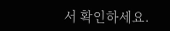서 확인하세요.